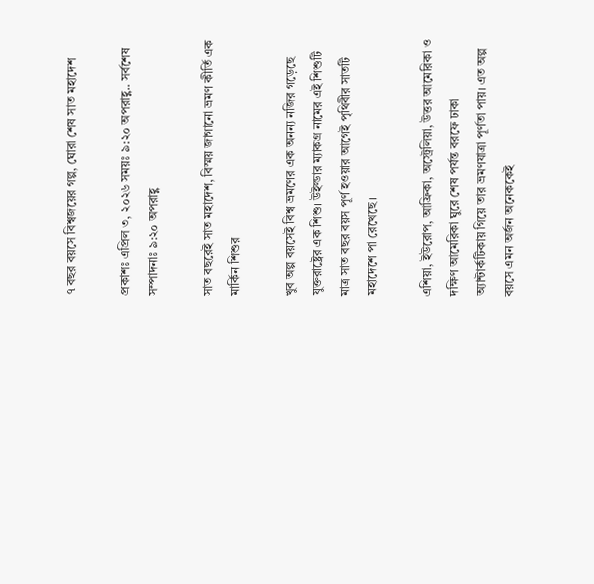৭ বছর বয়সে বিশ্বজয়ের গল্প, ঘোরা শেষ সাত মহাদেশ

প্রকাশঃ এপ্রিল ৩, ২০২৬ সময়ঃ ৯:২০ অপরাহ্ণ.. সর্বশেষ সম্পাদনাঃ ৯:২০ অপরাহ্ণ

সাত বছরেই সাত মহাদেশ, বিস্ময় জাগানো ভ্রমণ কীর্তি এক মার্কিন শিশুর

খুব অল্প বয়সেই বিশ্ব ভ্রমণের এক অনন্য নজির গড়েছে যুক্তরাষ্ট্রের এক শিশু। উইল্ডার ম্যাকগ্র নামের এই শিশুটি মাত্র সাত বছর বয়স পূর্ণ হওয়ার আগেই পৃথিবীর সাতটি মহাদেশে পা রেখেছে।

এশিয়া, ইউরোপ, আফ্রিকা, অস্ট্রেলিয়া, উত্তর আমেরিকা ও দক্ষিণ আমেরিকা ঘুরে শেষ পর্যন্ত বরফে ঢাকা অ্যান্টার্কটিকায় গিয়ে তার ভ্রমণযাত্রা পূর্ণতা পায়। এত অল্প বয়সে এমন অর্জন অনেককেই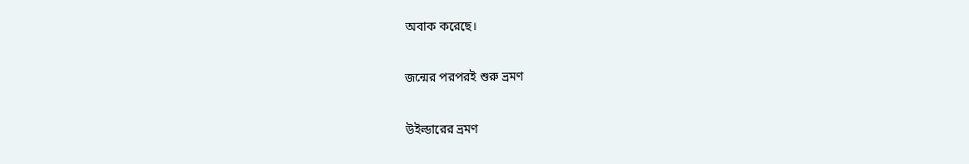অবাক করেছে।

জন্মের পরপরই শুরু ভ্রমণ

উইল্ডারের ভ্রমণ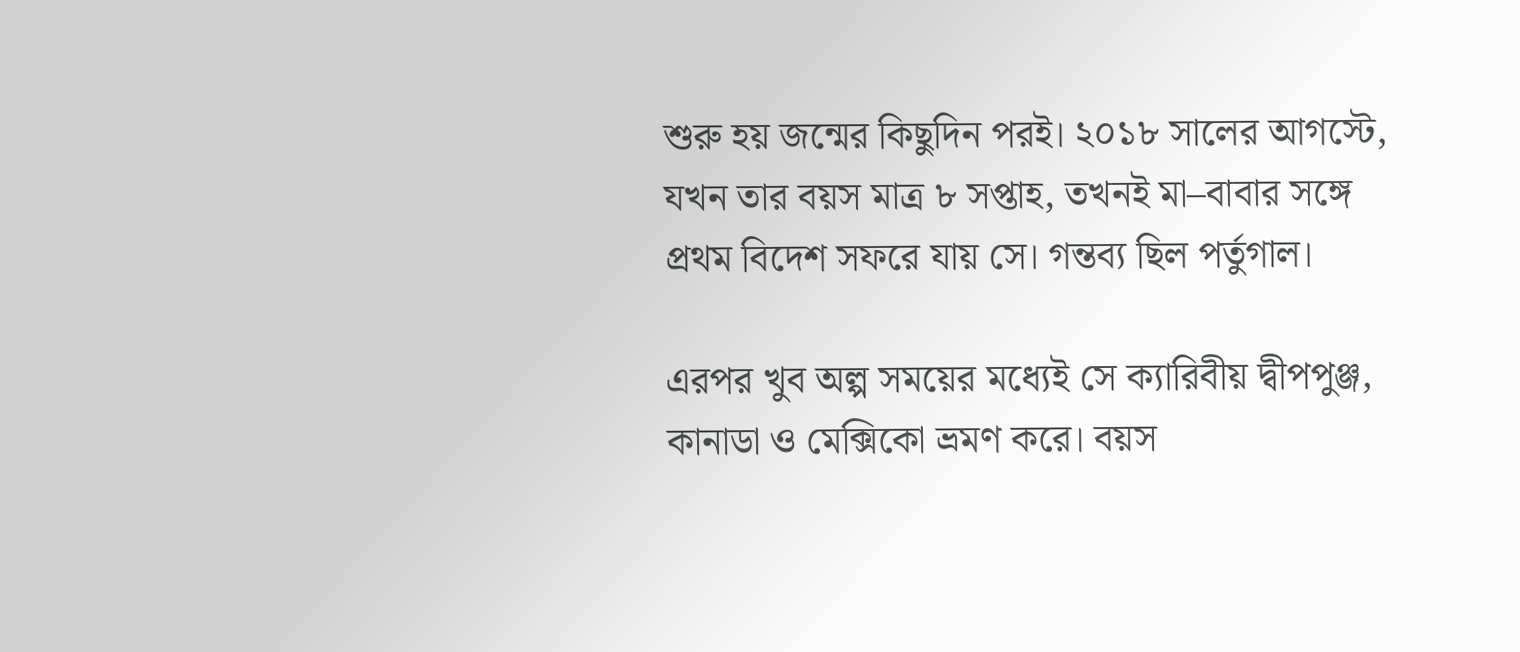শুরু হয় জন্মের কিছুদিন পরই। ২০১৮ সালের আগস্টে, যখন তার বয়স মাত্র ৮ সপ্তাহ, তখনই মা–বাবার সঙ্গে প্রথম বিদেশ সফরে যায় সে। গন্তব্য ছিল পর্তুগাল।

এরপর খুব অল্প সময়ের মধ্যেই সে ক্যারিবীয় দ্বীপপুঞ্জ, কানাডা ও মেক্সিকো ভ্রমণ করে। বয়স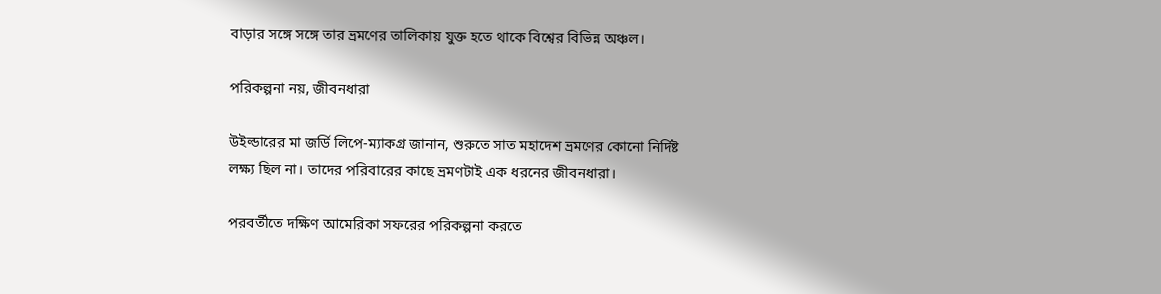বাড়ার সঙ্গে সঙ্গে তার ভ্রমণের তালিকায় যুক্ত হতে থাকে বিশ্বের বিভিন্ন অঞ্চল।

পরিকল্পনা নয়, জীবনধারা

উইল্ডারের মা জর্ডি লিপে-ম্যাকগ্র জানান, শুরুতে সাত মহাদেশ ভ্রমণের কোনো নির্দিষ্ট লক্ষ্য ছিল না। তাদের পরিবারের কাছে ভ্রমণটাই এক ধরনের জীবনধারা।

পরবর্তীতে দক্ষিণ আমেরিকা সফরের পরিকল্পনা করতে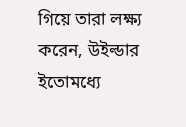গিয়ে তারা লক্ষ্য করেন, উইল্ডার ইতোমধ্যে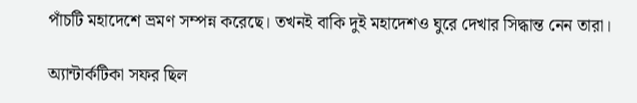পাঁচটি মহাদেশে ভ্রমণ সম্পন্ন করেছে। তখনই বাকি দুই মহাদেশও ঘুরে দেখার সিদ্ধান্ত নেন তারা।

অ্যান্টার্কটিকা সফর ছিল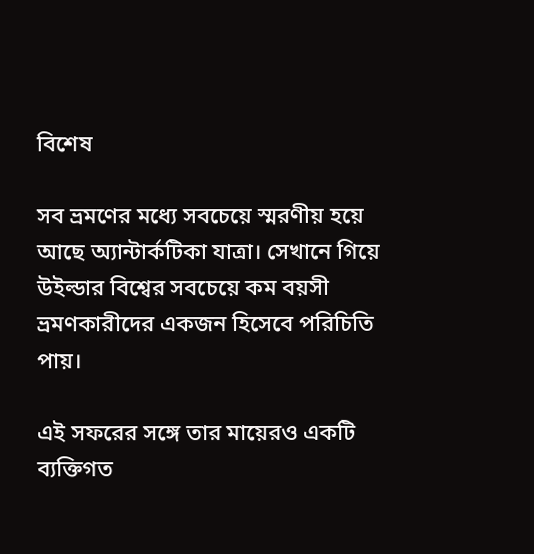বিশেষ

সব ভ্রমণের মধ্যে সবচেয়ে স্মরণীয় হয়ে আছে অ্যান্টার্কটিকা যাত্রা। সেখানে গিয়ে উইল্ডার বিশ্বের সবচেয়ে কম বয়সী ভ্রমণকারীদের একজন হিসেবে পরিচিতি পায়।

এই সফরের সঙ্গে তার মায়েরও একটি ব্যক্তিগত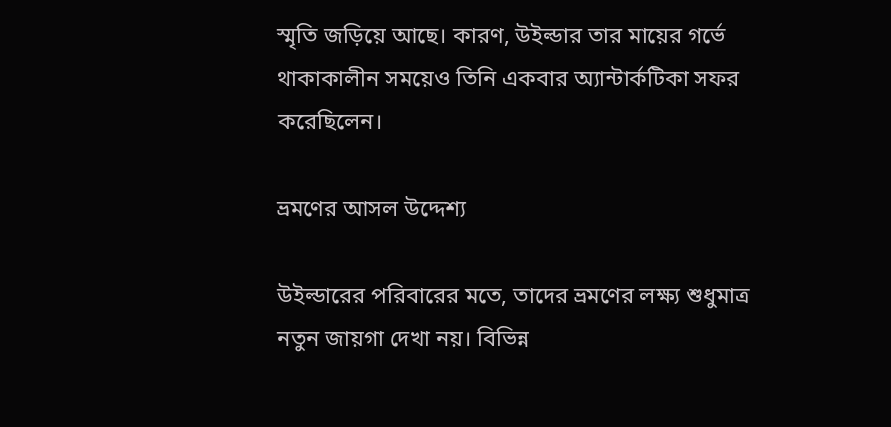স্মৃতি জড়িয়ে আছে। কারণ, উইল্ডার তার মায়ের গর্ভে থাকাকালীন সময়েও তিনি একবার অ্যান্টার্কটিকা সফর করেছিলেন।

ভ্রমণের আসল উদ্দেশ্য

উইল্ডারের পরিবারের মতে, তাদের ভ্রমণের লক্ষ্য শুধুমাত্র নতুন জায়গা দেখা নয়। বিভিন্ন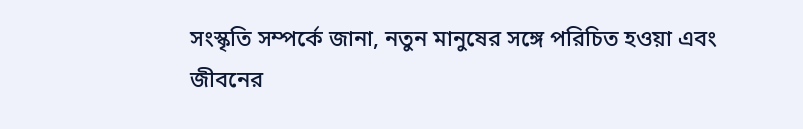সংস্কৃতি সম্পর্কে জানা, নতুন মানুষের সঙ্গে পরিচিত হওয়া এবং জীবনের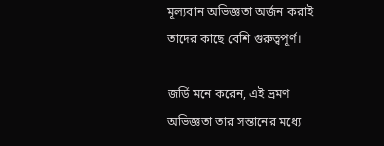মূল্যবান অভিজ্ঞতা অর্জন করাই তাদের কাছে বেশি গুরুত্বপূর্ণ।

জর্ডি মনে করেন, এই ভ্রমণ অভিজ্ঞতা তার সন্তানের মধ্যে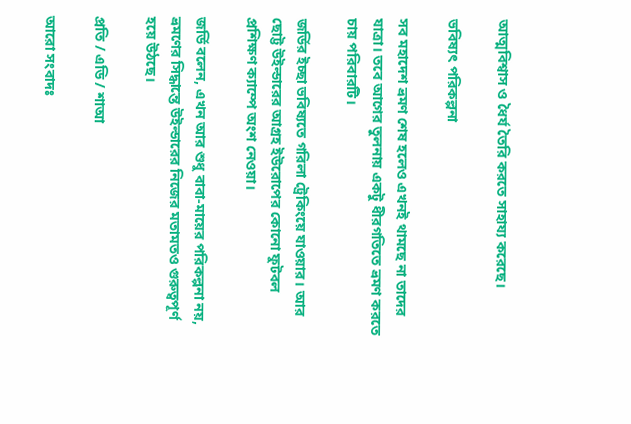আত্মবিশ্বাস ও ধৈর্য তৈরি করতে সাহায্য করেছে।

ভবিষ্যৎ পরিকল্পনা

সব মহাদেশ ভ্রমণ শেষ হলেও এখনই থামছে না তাদের যাত্রা। তবে আগের তুলনায় একটু ধীরগতিতে ভ্রমণ করতে চায় পরিবারটি।

জর্ডির ইচ্ছা ভবিষ্যতে গরিলা ট্রেকিংয়ে যাওয়ার। আর ছোট্ট উইল্ডারের আগ্রহ ইউরোপের কোনো ফুটবল প্রশিক্ষণ ক্যাম্পে অংশ নেওয়া।

জর্ডি বলেন, এখন আর শুধু বাবা-মায়ের পরিকল্পনা নয়, ভ্রমণের সিদ্ধান্তে উইল্ডারের নিজের মতামতও গুরুত্বপূর্ণ হয়ে উঠছে।

প্রতি / এডি / শাআ

আরো সংবাদঃ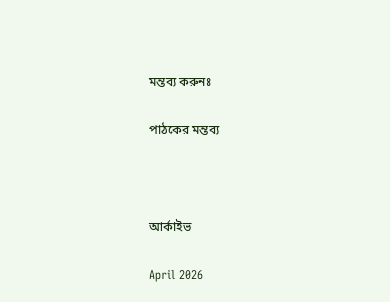মন্তব্য করুনঃ

পাঠকের মন্তব্য



আর্কাইভ

April 2026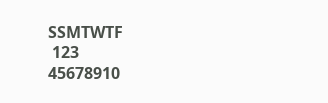SSMTWTF
 123
45678910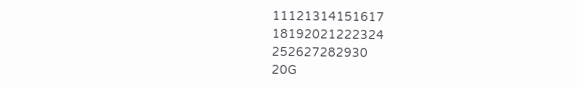11121314151617
18192021222324
252627282930
20G